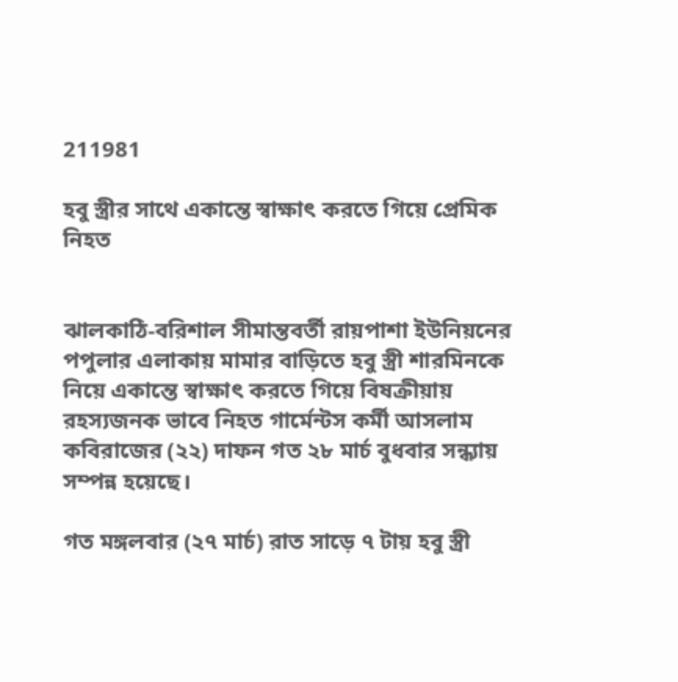211981

হবু স্ত্রীর সাথে একান্তে স্বাক্ষাৎ করতে গিয়ে প্রেমিক নিহত


ঝালকাঠি-বরিশাল সীমান্তবর্তী রায়পাশা ইউনিয়নের পপুলার এলাকায় মামার বাড়িতে হবু স্ত্রী শারমিনকে নিয়ে একান্তে স্বাক্ষাৎ করতে গিয়ে বিষক্রীয়ায় রহস্যজনক ভাবে নিহত গার্মেন্টস কর্মী আসলাম কবিরাজের (২২) দাফন গত ২৮ মার্চ বুধবার সন্ধ্যায় সম্পন্ন হয়েছে।

গত মঙ্গলবার (২৭ মার্চ) রাত সাড়ে ৭ টায় হবু স্ত্রী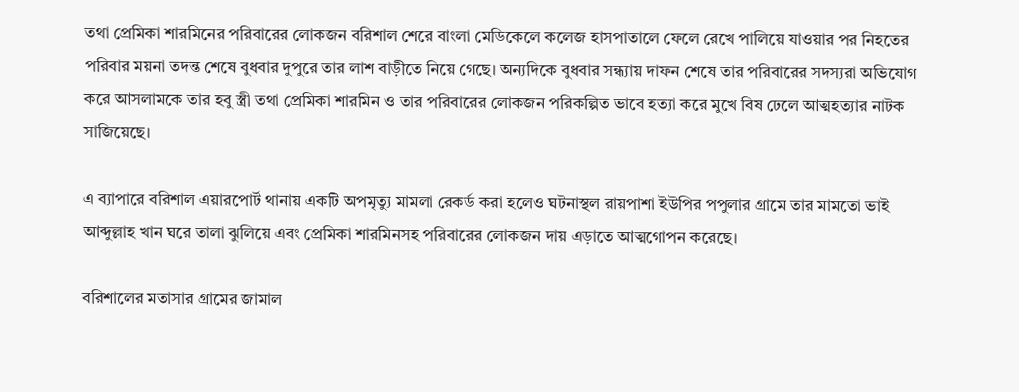তথা প্রেমিকা শারমিনের পরিবারের লোকজন বরিশাল শেরে বাংলা মেডিকেলে কলেজ হাসপাতালে ফেলে রেখে পালিয়ে যাওয়ার পর নিহতের পরিবার ময়না তদন্ত শেষে বুধবার দুপুরে তার লাশ বাড়ীতে নিয়ে গেছে। অন্যদিকে বুধবার সন্ধ্যায় দাফন শেষে তার পরিবারের সদস্যরা অভিযোগ করে আসলামকে তার হবু স্ত্রী তথা প্রেমিকা শারমিন ও তার পরিবারের লোকজন পরিকল্পিত ভাবে হত্যা করে মুখে বিষ ঢেলে আত্মহত্যার নাটক সাজিয়েছে।

এ ব্যাপারে বরিশাল এয়ারপোর্ট থানায় একটি অপমৃত্যু মামলা রেকর্ড করা হলেও ঘটনাস্থল রায়পাশা ইউপির পপুলার গ্রামে তার মামতো ভাই আব্দুল্লাহ খান ঘরে তালা ঝুলিয়ে এবং প্রেমিকা শারমিনসহ পরিবারের লোকজন দায় এড়াতে আত্মগোপন করেছে।

বরিশালের মতাসার গ্রামের জামাল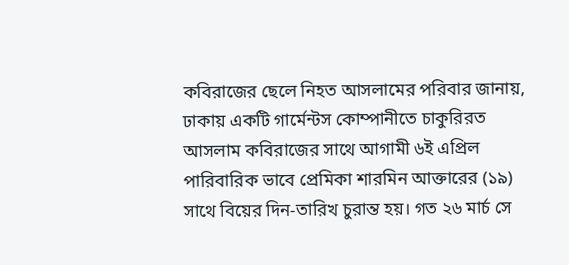কবিরাজের ছেলে নিহত আসলামের পরিবার জানায়, ঢাকায় একটি গার্মেন্টস কোম্পানীতে চাকুরিরত আসলাম কবিরাজের সাথে আগামী ৬ই এপ্রিল পারিবারিক ভাবে প্রেমিকা শারমিন আক্তারের (১৯) সাথে বিয়ের দিন-তারিখ চুরান্ত হয়। গত ২৬ মার্চ সে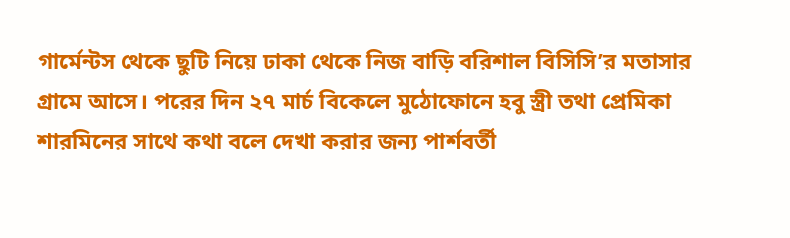গার্মেন্টস থেকে ছুটি নিয়ে ঢাকা থেকে নিজ বাড়ি বরিশাল বিসিসি’র মতাসার গ্রামে আসে। পরের দিন ২৭ মার্চ বিকেলে মুঠোফোনে হবু স্ত্রী তথা প্রেমিকা শারমিনের সাথে কথা বলে দেখা করার জন্য পার্শবর্তী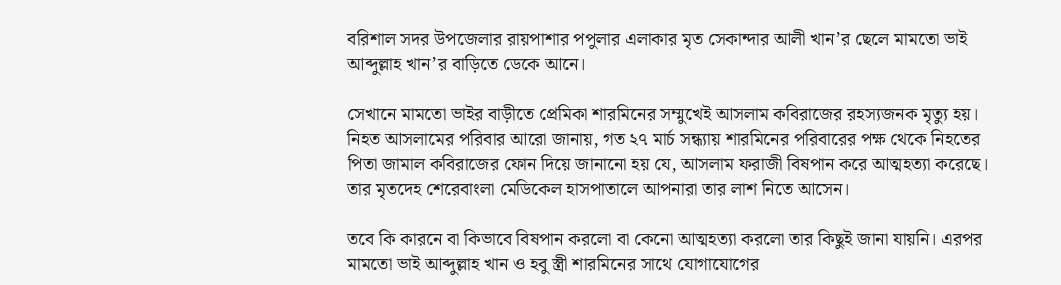বরিশাল সদর উপজেলার রায়পাশার পপুলার এলাকার মৃত সেকান্দার আলী খান’র ছেলে মামতো ভাই আব্দুল্লাহ খান’র বাড়িতে ডেকে আনে।

সেখানে মামতো ভাইর বাড়ীতে প্রেমিকা শারমিনের সম্মুখেই আসলাম কবিরাজের রহস্যজনক মৃত্যু হয়। নিহত আসলামের পরিবার আরো জানায়, গত ২৭ মার্চ সন্ধ্যায় শারমিনের পরিবারের পক্ষ থেকে নিহতের পিতা জামাল কবিরাজের ফোন দিয়ে জানানো হয় যে, আসলাম ফরাজী বিষপান করে আত্মহত্যা করেছে। তার মৃতদেহ শেরেবাংলা মেডিকেল হাসপাতালে আপনারা তার লাশ নিতে আসেন।

তবে কি কারনে বা কিভাবে বিষপান করলো বা কেনো আত্মহত্যা করলো তার কিছুই জানা যায়নি। এরপর মামতো ভাই আব্দুল্লাহ খান ও হবু স্ত্রী শারমিনের সাথে যোগাযোগের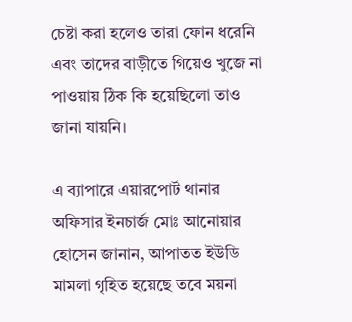চেষ্টা করা হলেও তারা ফোন ধরেনি এবং তাদের বাড়ীতে গিয়েও খুজে না পাওয়ায় ঠিক কি হয়েছিলো তাও জানা যায়নি।

এ ব্যাপারে এয়ারপোর্ট থানার অফিসার ইনচার্জ মোঃ আনোয়ার হোসেন জানান, আপাতত ইউডি মামলা গৃহিত হয়েছে তবে ময়না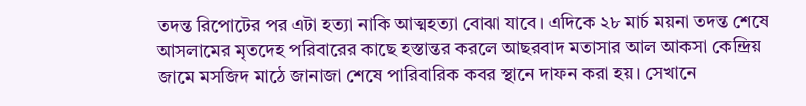তদন্ত রিপোটের পর এটা হত্যা নাকি আত্মহত্যা বোঝা যাবে। এদিকে ২৮ মার্চ ময়না তদন্ত শেষে আসলামের মৃতদেহ পরিবারের কাছে হস্তান্তর করলে আছরবাদ মতাসার আল আকসা কেন্দ্রিয় জামে মসজিদ মাঠে জানাজা শেষে পারিবারিক কবর স্থানে দাফন করা হয়। সেখানে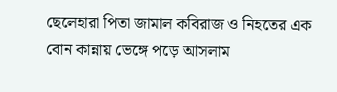ছেলেহারা পিতা জামাল কবিরাজ ও নিহতের এক বোন কান্নায় ভেঙ্গে পড়ে আসলাম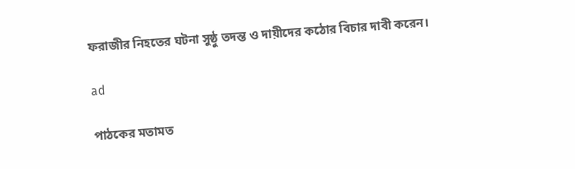ফরাজীর নিহতের ঘটনা সুষ্ঠু তদন্ত ও দায়ীদের কঠোর বিচার দাবী করেন।

ad

পাঠকের মতামত